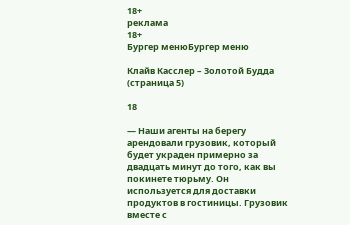18+
реклама
18+
Бургер менюБургер меню

Клайв Касслер – Золотой Будда (страница 5)

18

— Наши агенты на берегу арендовали грузовик, который будет украден примерно за двадцать минут до того, как вы покинете тюрьму. Он используется для доставки продуктов в гостиницы. Грузовик вместе с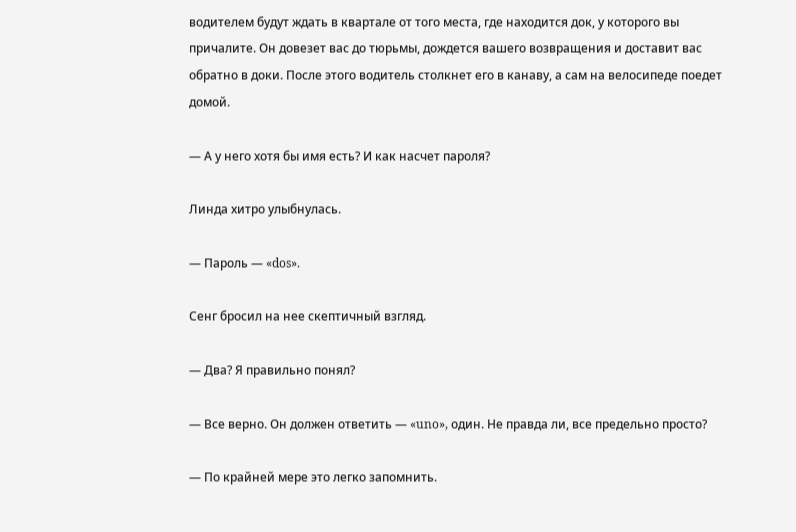водителем будут ждать в квартале от того места, где находится док, у которого вы причалите. Он довезет вас до тюрьмы, дождется вашего возвращения и доставит вас обратно в доки. После этого водитель столкнет его в канаву, а сам на велосипеде поедет домой.

— А у него хотя бы имя есть? И как насчет пароля?

Линда хитро улыбнулась.

— Пароль — «dos».

Сенг бросил на нее скептичный взгляд.

— Два? Я правильно понял?

— Все верно. Он должен ответить — «uno», один. Не правда ли, все предельно просто?

— По крайней мере это легко запомнить.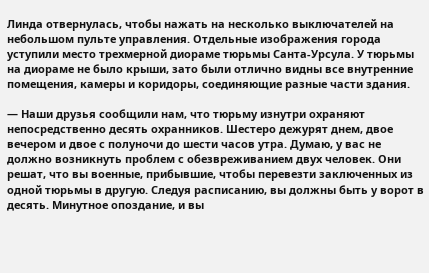Линда отвернулась, чтобы нажать на несколько выключателей на небольшом пульте управления. Отдельные изображения города уступили место трехмерной диораме тюрьмы Санта-Урсула. У тюрьмы на диораме не было крыши, зато были отлично видны все внутренние помещения, камеры и коридоры, соединяющие разные части здания.

— Наши друзья сообщили нам, что тюрьму изнутри охраняют непосредственно десять охранников. Шестеро дежурят днем, двое вечером и двое с полуночи до шести часов утра. Думаю, у вас не должно возникнуть проблем с обезвреживанием двух человек. Они решат, что вы военные, прибывшие, чтобы перевезти заключенных из одной тюрьмы в другую. Следуя расписанию, вы должны быть у ворот в десять. Минутное опоздание, и вы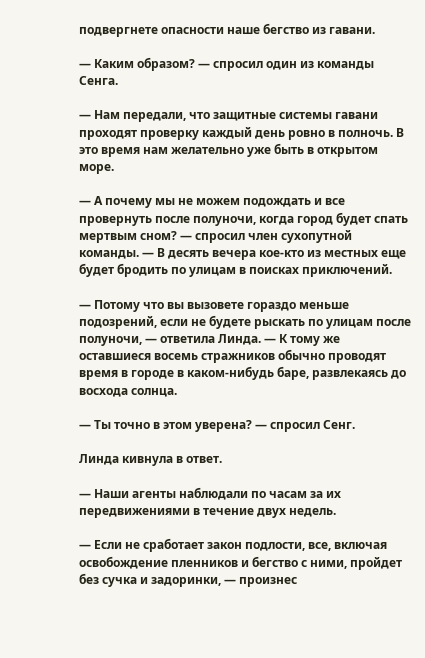подвергнете опасности наше бегство из гавани.

— Каким образом? — спросил один из команды Сенга.

— Нам передали, что защитные системы гавани проходят проверку каждый день ровно в полночь. В это время нам желательно уже быть в открытом море.

— А почему мы не можем подождать и все провернуть после полуночи, когда город будет спать мертвым сном? — спросил член сухопутной команды. — В десять вечера кое-кто из местных еще будет бродить по улицам в поисках приключений.

— Потому что вы вызовете гораздо меньше подозрений, если не будете рыскать по улицам после полуночи, — ответила Линда. — К тому же оставшиеся восемь стражников обычно проводят время в городе в каком-нибудь баре, развлекаясь до восхода солнца.

— Ты точно в этом уверена? — спросил Сенг.

Линда кивнула в ответ.

— Наши агенты наблюдали по часам за их передвижениями в течение двух недель.

— Если не сработает закон подлости, все, включая освобождение пленников и бегство с ними, пройдет без сучка и задоринки, — произнес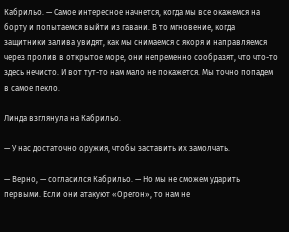Кабрильо. — Самое интересное начнется, когда мы все окажемся на борту и попытаемся выйти из гавани. В то мгновение, когда защитники залива увидят, как мы снимаемся с якоря и направляемся через пролив в открытое море, они непременно сообразят, что что-то здесь нечисто. И вот тут-то нам мало не покажется. Мы точно попадем в самое пекло.

Линда взглянула на Кабрильо.

— У нас достаточно оружия, чтобы заставить их замолчать.

— Верно, — согласился Кабрильо. — Но мы не сможем ударить первыми. Если они атакуют «Орегон», то нам не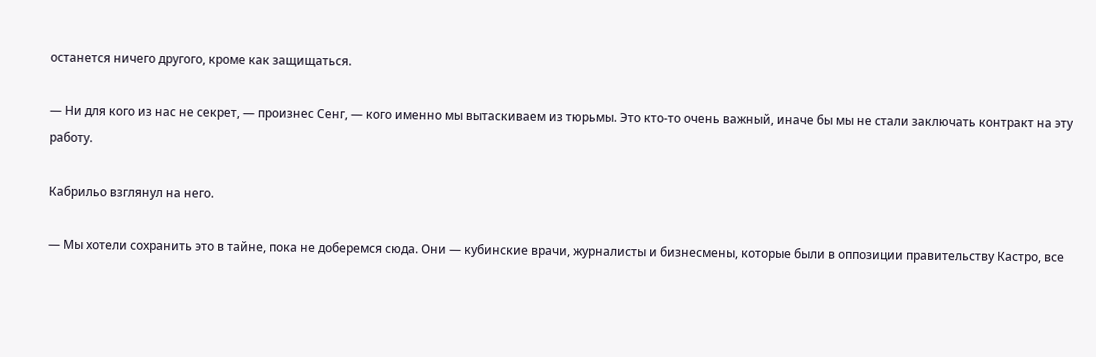останется ничего другого, кроме как защищаться.

— Ни для кого из нас не секрет, — произнес Сенг, — кого именно мы вытаскиваем из тюрьмы. Это кто-то очень важный, иначе бы мы не стали заключать контракт на эту работу.

Кабрильо взглянул на него.

— Мы хотели сохранить это в тайне, пока не доберемся сюда. Они — кубинские врачи, журналисты и бизнесмены, которые были в оппозиции правительству Кастро, все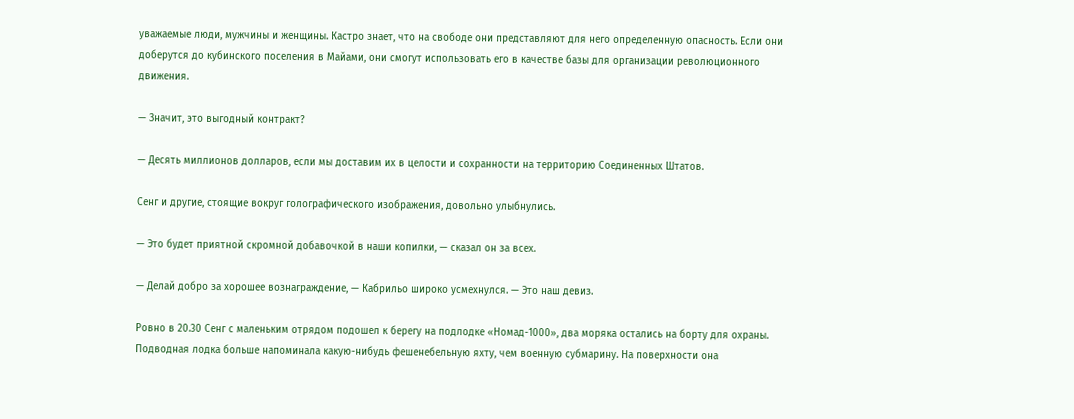уважаемые люди, мужчины и женщины. Кастро знает, что на свободе они представляют для него определенную опасность. Если они доберутся до кубинского поселения в Майами, они смогут использовать его в качестве базы для организации революционного движения.

— Значит, это выгодный контракт?

— Десять миллионов долларов, если мы доставим их в целости и сохранности на территорию Соединенных Штатов.

Сенг и другие, стоящие вокруг голографического изображения, довольно улыбнулись.

— Это будет приятной скромной добавочкой в наши копилки, — сказал он за всех.

— Делай добро за хорошее вознаграждение, — Кабрильо широко усмехнулся. — Это наш девиз.

Ровно в 20.30 Сенг с маленьким отрядом подошел к берегу на подлодке «Номад-1000», два моряка остались на борту для охраны. Подводная лодка больше напоминала какую-нибудь фешенебельную яхту, чем военную субмарину. На поверхности она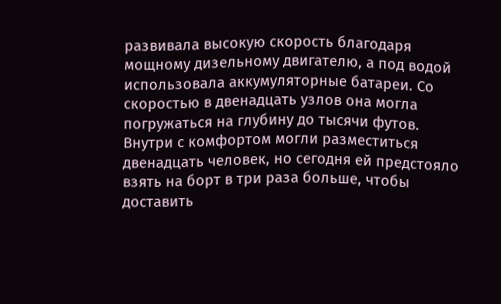развивала высокую скорость благодаря мощному дизельному двигателю, а под водой использовала аккумуляторные батареи. Со скоростью в двенадцать узлов она могла погружаться на глубину до тысячи футов. Внутри с комфортом могли разместиться двенадцать человек, но сегодня ей предстояло взять на борт в три раза больше, чтобы доставить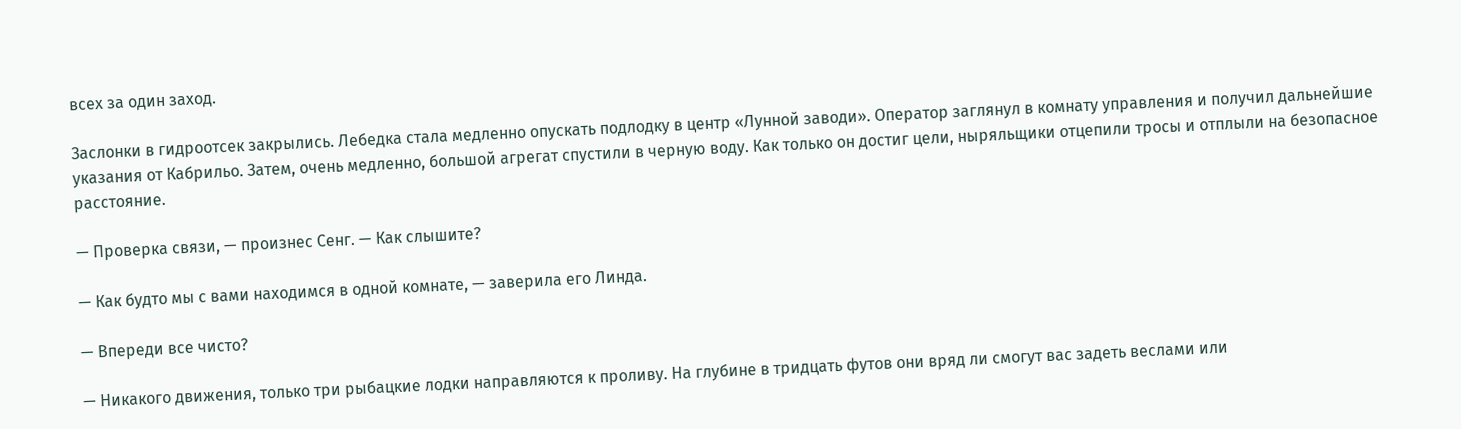всех за один заход.

Заслонки в гидроотсек закрылись. Лебедка стала медленно опускать подлодку в центр «Лунной заводи». Оператор заглянул в комнату управления и получил дальнейшие указания от Кабрильо. Затем, очень медленно, большой агрегат спустили в черную воду. Как только он достиг цели, ныряльщики отцепили тросы и отплыли на безопасное расстояние.

— Проверка связи, — произнес Сенг. — Как слышите?

— Как будто мы с вами находимся в одной комнате, — заверила его Линда.

— Впереди все чисто?

— Никакого движения, только три рыбацкие лодки направляются к проливу. На глубине в тридцать футов они вряд ли смогут вас задеть веслами или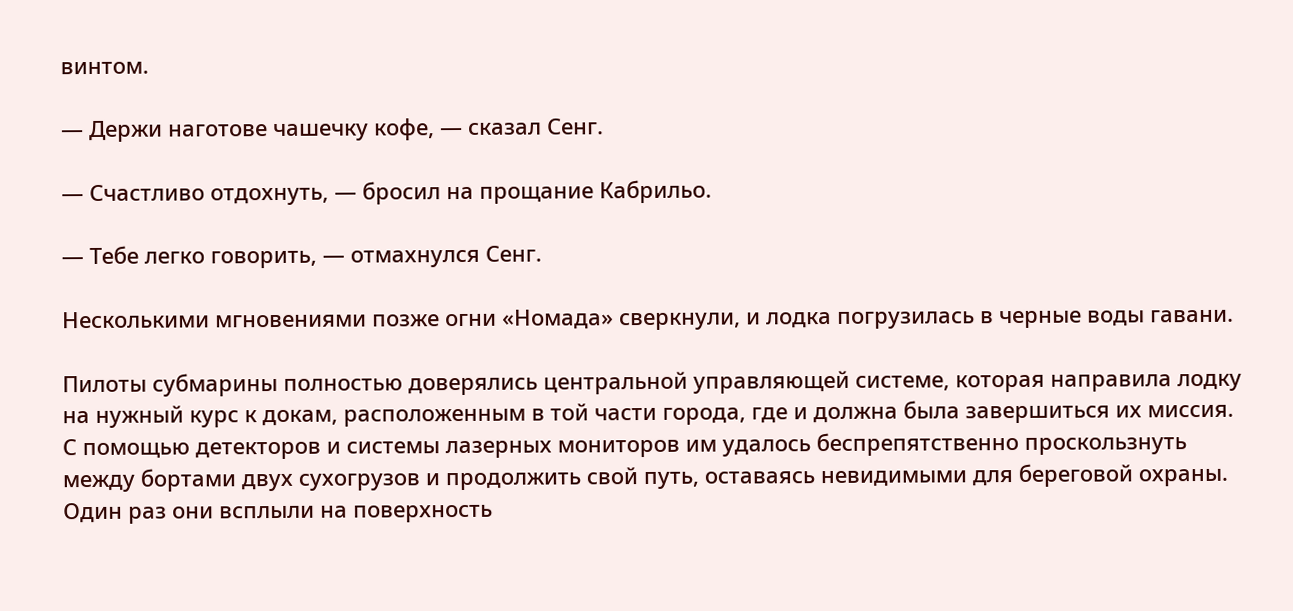винтом.

— Держи наготове чашечку кофе, — сказал Сенг.

— Счастливо отдохнуть, — бросил на прощание Кабрильо.

— Тебе легко говорить, — отмахнулся Сенг.

Несколькими мгновениями позже огни «Номада» сверкнули, и лодка погрузилась в черные воды гавани.

Пилоты субмарины полностью доверялись центральной управляющей системе, которая направила лодку на нужный курс к докам, расположенным в той части города, где и должна была завершиться их миссия. С помощью детекторов и системы лазерных мониторов им удалось беспрепятственно проскользнуть между бортами двух сухогрузов и продолжить свой путь, оставаясь невидимыми для береговой охраны. Один раз они всплыли на поверхность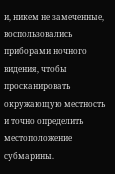и, никем не замеченные, воспользовались приборами ночного видения, чтобы просканировать окружающую местность и точно определить местоположение субмарины.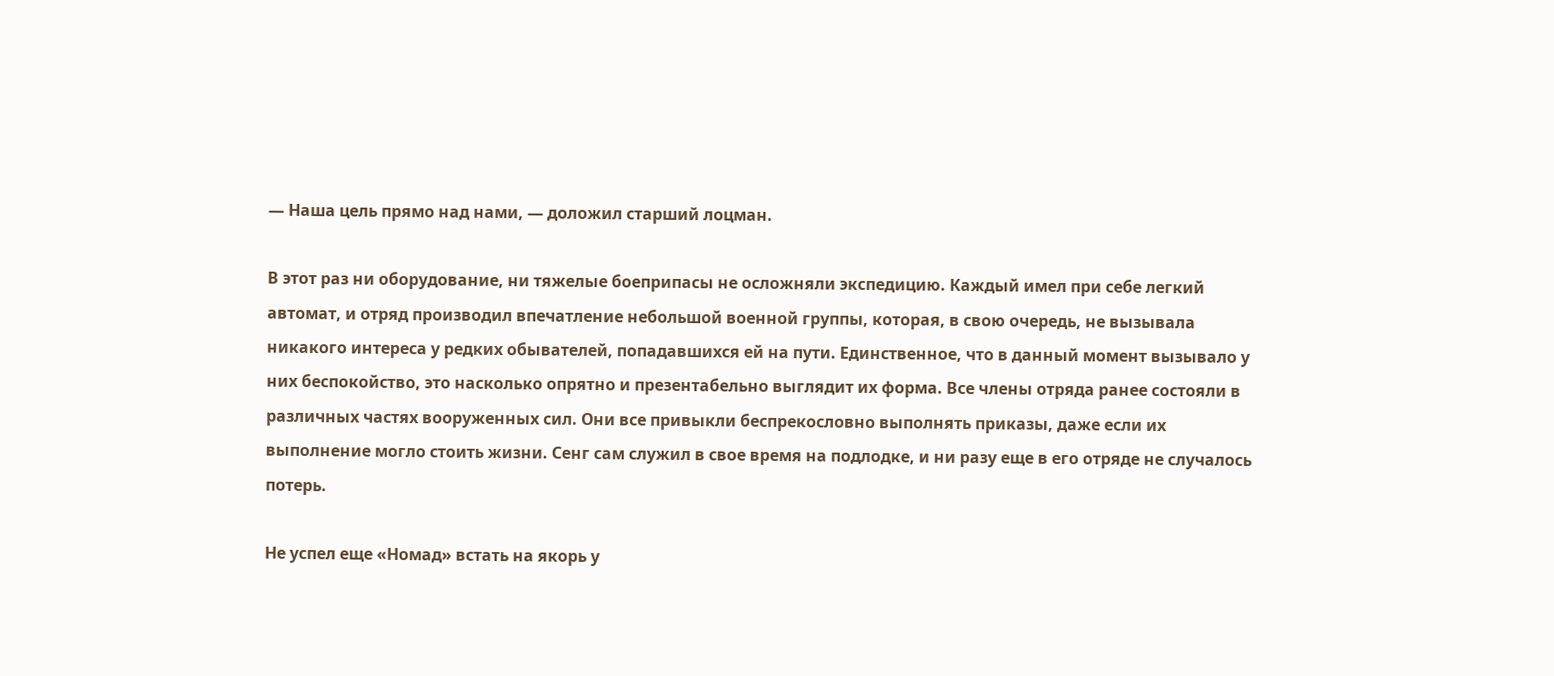— Наша цель прямо над нами, — доложил старший лоцман.

В этот раз ни оборудование, ни тяжелые боеприпасы не осложняли экспедицию. Каждый имел при себе легкий автомат, и отряд производил впечатление небольшой военной группы, которая, в свою очередь, не вызывала никакого интереса у редких обывателей, попадавшихся ей на пути. Единственное, что в данный момент вызывало у них беспокойство, это насколько опрятно и презентабельно выглядит их форма. Все члены отряда ранее состояли в различных частях вооруженных сил. Они все привыкли беспрекословно выполнять приказы, даже если их выполнение могло стоить жизни. Сенг сам служил в свое время на подлодке, и ни разу еще в его отряде не случалось потерь.

Не успел еще «Номад» встать на якорь у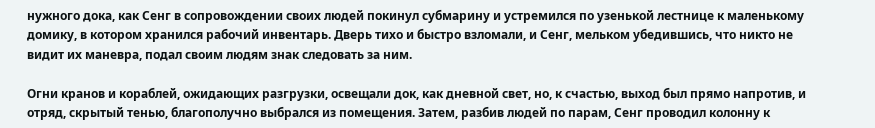нужного дока, как Сенг в сопровождении своих людей покинул субмарину и устремился по узенькой лестнице к маленькому домику, в котором хранился рабочий инвентарь. Дверь тихо и быстро взломали, и Сенг, мельком убедившись, что никто не видит их маневра, подал своим людям знак следовать за ним.

Огни кранов и кораблей, ожидающих разгрузки, освещали док, как дневной свет, но, к счастью, выход был прямо напротив, и отряд, скрытый тенью, благополучно выбрался из помещения. Затем, разбив людей по парам, Сенг проводил колонну к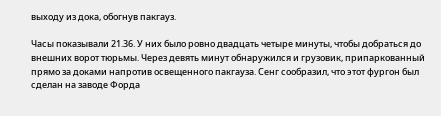выходу из дока, обогнув пакгауз.

Часы показывали 21.36. У них было ровно двадцать четыре минуты, чтобы добраться до внешних ворот тюрьмы. Через девять минут обнаружился и грузовик, припаркованный прямо за доками напротив освещенного пакгауза. Сенг сообразил, что этот фургон был сделан на заводе Форда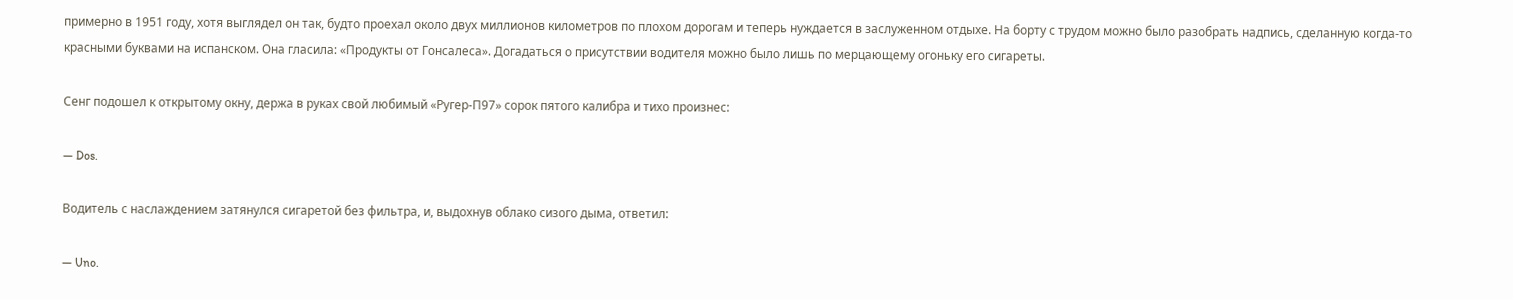примерно в 1951 году, хотя выглядел он так, будто проехал около двух миллионов километров по плохом дорогам и теперь нуждается в заслуженном отдыхе. На борту с трудом можно было разобрать надпись, сделанную когда-то красными буквами на испанском. Она гласила: «Продукты от Гонсалеса». Догадаться о присутствии водителя можно было лишь по мерцающему огоньку его сигареты.

Сенг подошел к открытому окну, держа в руках свой любимый «Ругер-П97» сорок пятого калибра и тихо произнес:

— Dos.

Водитель с наслаждением затянулся сигаретой без фильтра, и, выдохнув облако сизого дыма, ответил:

— Uno.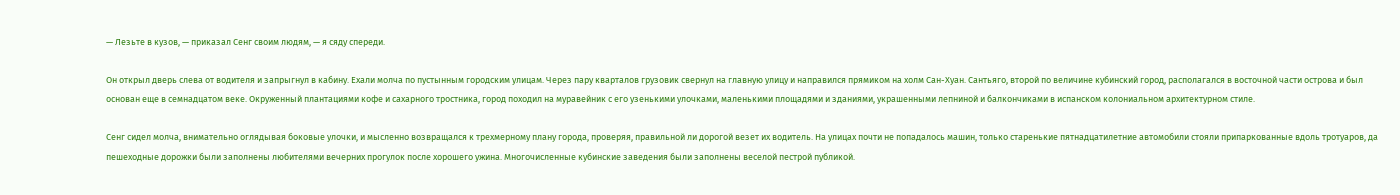— Лезьте в кузов, — приказал Сенг своим людям, — я сяду спереди.

Он открыл дверь слева от водителя и запрыгнул в кабину. Ехали молча по пустынным городским улицам. Через пару кварталов грузовик свернул на главную улицу и направился прямиком на холм Сан-Хуан. Сантьяго, второй по величине кубинский город, располагался в восточной части острова и был основан еще в семнадцатом веке. Окруженный плантациями кофе и сахарного тростника, город походил на муравейник с его узенькими улочками, маленькими площадями и зданиями, украшенными лепниной и балкончиками в испанском колониальном архитектурном стиле.

Сенг сидел молча, внимательно оглядывая боковые улочки, и мысленно возвращался к трехмерному плану города, проверяя, правильной ли дорогой везет их водитель. На улицах почти не попадалось машин, только старенькие пятнадцатилетние автомобили стояли припаркованные вдоль тротуаров, да пешеходные дорожки были заполнены любителями вечерних прогулок после хорошего ужина. Многочисленные кубинские заведения были заполнены веселой пестрой публикой.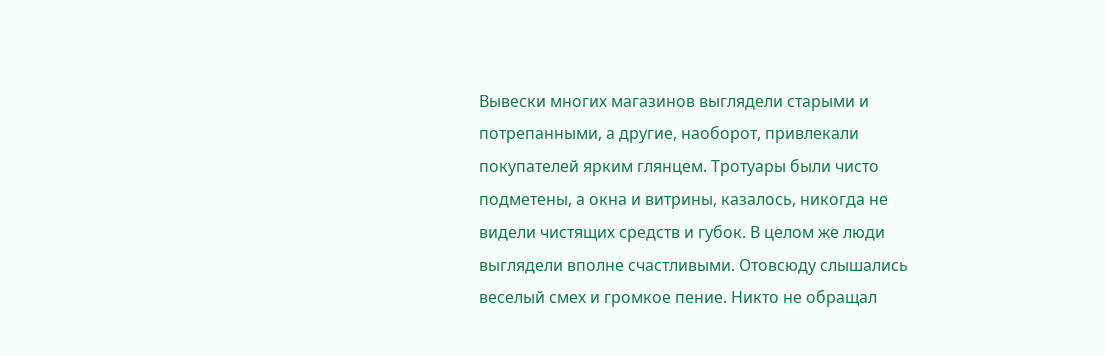Вывески многих магазинов выглядели старыми и потрепанными, а другие, наоборот, привлекали покупателей ярким глянцем. Тротуары были чисто подметены, а окна и витрины, казалось, никогда не видели чистящих средств и губок. В целом же люди выглядели вполне счастливыми. Отовсюду слышались веселый смех и громкое пение. Никто не обращал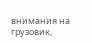внимания на грузовик,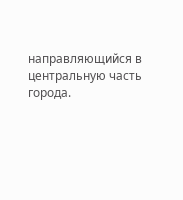направляющийся в центральную часть города.